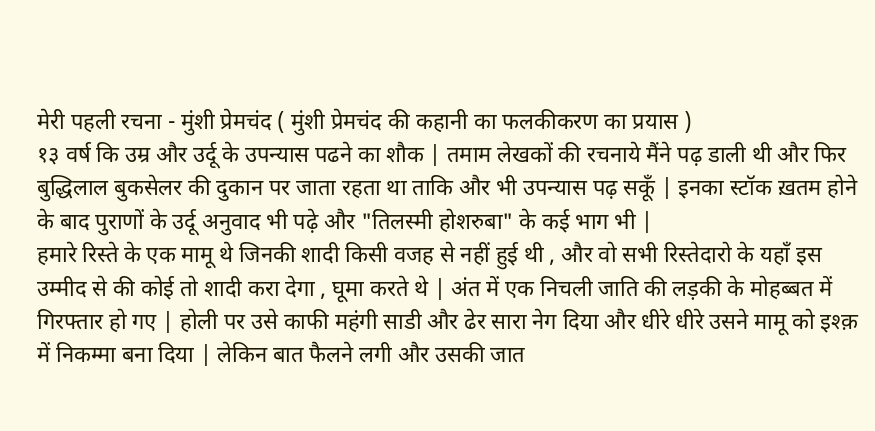मेरी पहली रचना - मुंशी प्रेमचंद ( मुंशी प्रेमचंद की कहानी का फलकीकरण का प्रयास )
१३ वर्ष कि उम्र और उर्दू के उपन्यास पढने का शौक | तमाम लेखकों की रचनाये मैंने पढ़ डाली थी और फिर बुद्धिलाल बुकसेलर की दुकान पर जाता रहता था ताकि और भी उपन्यास पढ़ सकूँ | इनका स्टॉक ख़तम होने के बाद पुराणों के उर्दू अनुवाद भी पढ़े और "तिलस्मी होशरुबा" के कई भाग भी |
हमारे रिस्ते के एक मामू थे जिनकी शादी किसी वजह से नहीं हुई थी , और वो सभी रिस्तेदारो के यहाँ इस उम्मीद से की कोई तो शादी करा देगा , घूमा करते थे | अंत में एक निचली जाति की लड़की के मोहब्बत में गिरफ्तार हो गए | होली पर उसे काफी महंगी साडी और ढेर सारा नेग दिया और धीरे धीरे उसने मामू को इश्क़ में निकम्मा बना दिया | लेकिन बात फैलने लगी और उसकी जात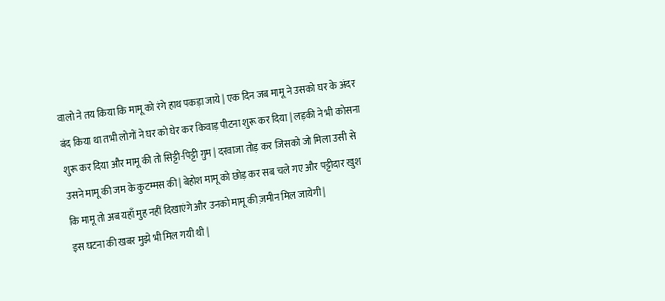वालो ने तय किया कि मामू को रंगे हाथ पकड़ा जाये | एक दिन जब मामू ने उसको घर के अंदर बंद किया था तभी लोगों ने घर को घेर कर किवाड़ पीटना शुरू कर दिया | लड़की ने भी कोसना शुरू कर दिया और मामू की तो सिट्टी-पिट्टी ग़ुम | दरवाजा तोड़ कर जिसको जो मिला उसी से उसने मामू की जम के कुटम्मस की | बेहोश मामू को छोड़ कर सब चले गए और पट्टीदार खुश कि मामू तो अब यहाँ मुह नहीं दिखाएंगे और उनको मामू की ज़मीन मिल जायेगी |
इस घटना की खबर मुझे भी मिल गयी थी |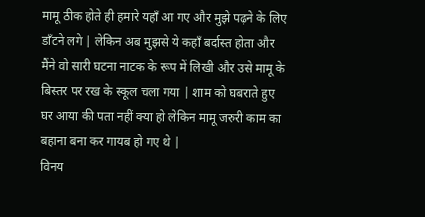मामू ठीक होते ही हमारे यहाँ आ गए और मुझे पढ़ने के लिए डाँटने लगे | लेकिन अब मुझसे ये कहाँ बर्दास्त होता और मैंने वो सारी घटना नाटक के रूप में लिखी और उसे मामू के बिस्तर पर रख के स्कूल चला गया | शाम को घबराते हुए घर आया की पता नहीं क्या हो लेकिन मामू जरुरी काम का बहाना बना कर गायब हो गए थे |
विनय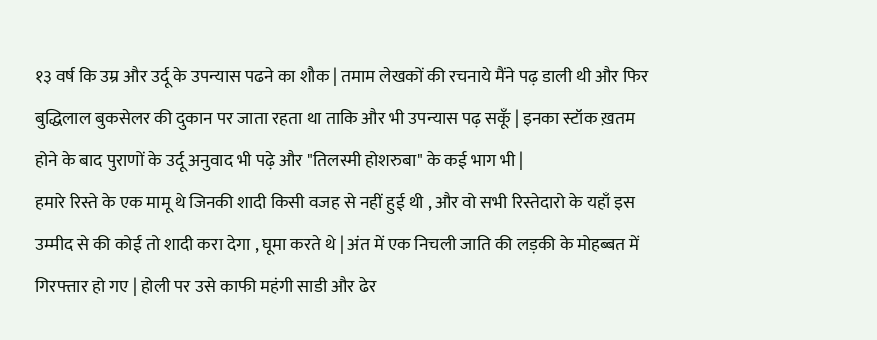१३ वर्ष कि उम्र और उर्दू के उपन्यास पढने का शौक | तमाम लेखकों की रचनाये मैंने पढ़ डाली थी और फिर बुद्धिलाल बुकसेलर की दुकान पर जाता रहता था ताकि और भी उपन्यास पढ़ सकूँ | इनका स्टॉक ख़तम होने के बाद पुराणों के उर्दू अनुवाद भी पढ़े और "तिलस्मी होशरुबा" के कई भाग भी |
हमारे रिस्ते के एक मामू थे जिनकी शादी किसी वजह से नहीं हुई थी , और वो सभी रिस्तेदारो के यहाँ इस उम्मीद से की कोई तो शादी करा देगा , घूमा करते थे | अंत में एक निचली जाति की लड़की के मोहब्बत में गिरफ्तार हो गए | होली पर उसे काफी महंगी साडी और ढेर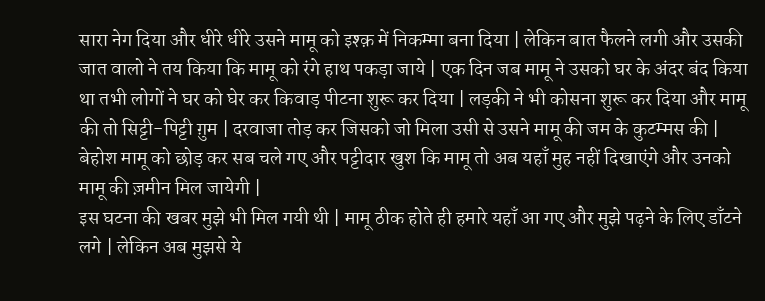सारा नेग दिया और धीरे धीरे उसने मामू को इश्क़ में निकम्मा बना दिया | लेकिन बात फैलने लगी और उसकी जात वालो ने तय किया कि मामू को रंगे हाथ पकड़ा जाये | एक दिन जब मामू ने उसको घर के अंदर बंद किया था तभी लोगों ने घर को घेर कर किवाड़ पीटना शुरू कर दिया | लड़की ने भी कोसना शुरू कर दिया और मामू की तो सिट्टी-पिट्टी ग़ुम | दरवाजा तोड़ कर जिसको जो मिला उसी से उसने मामू की जम के कुटम्मस की | बेहोश मामू को छोड़ कर सब चले गए और पट्टीदार खुश कि मामू तो अब यहाँ मुह नहीं दिखाएंगे और उनको मामू की ज़मीन मिल जायेगी |
इस घटना की खबर मुझे भी मिल गयी थी | मामू ठीक होते ही हमारे यहाँ आ गए और मुझे पढ़ने के लिए डाँटने लगे | लेकिन अब मुझसे ये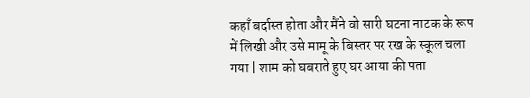कहाँ बर्दास्त होता और मैंने वो सारी घटना नाटक के रूप में लिखी और उसे मामू के बिस्तर पर रख के स्कूल चला गया | शाम को घबराते हुए घर आया की पता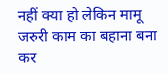नहीं क्या हो लेकिन मामू जरुरी काम का बहाना बना कर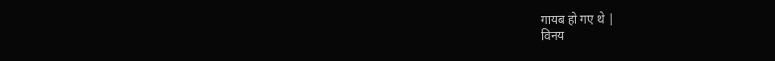गायब हो गए थे |
विनय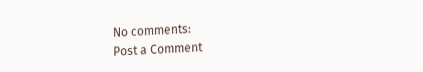No comments:
Post a Comment